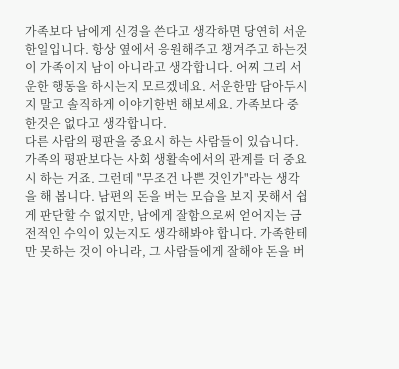가족보다 남에게 신경을 쓴다고 생각하면 당연히 서운한일입니다. 항상 옆에서 응원해주고 챙겨주고 하는것이 가족이지 남이 아니라고 생각합니다. 어찌 그리 서운한 행동을 하시는지 모르겠네요. 서운한맘 담아두시지 말고 솔직하게 이야기한번 해보세요. 가족보다 중한것은 없다고 생각합니다.
다른 사람의 평판을 중요시 하는 사람들이 있습니다. 가족의 평판보다는 사회 생활속에서의 관계를 더 중요시 하는 거죠. 그런데 "무조건 나쁜 것인가"라는 생각을 해 봅니다. 남편의 돈을 버는 모습을 보지 못해서 쉽게 판단할 수 없지만, 남에게 잘함으로써 얻어지는 금전적인 수익이 있는지도 생각해봐야 합니다. 가족한테만 못하는 것이 아니라, 그 사람들에게 잘해야 돈을 버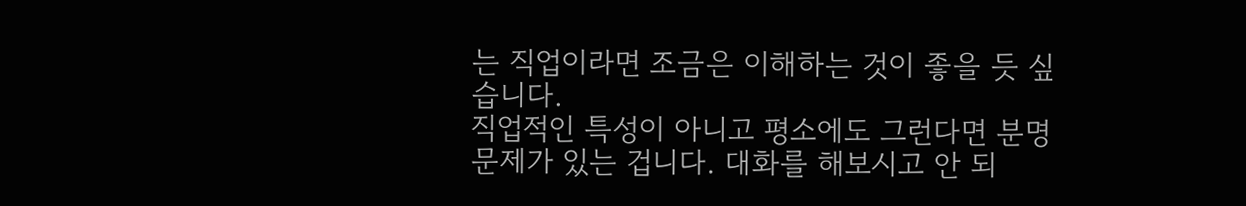는 직업이라면 조금은 이해하는 것이 좋을 듯 싶습니다.
직업적인 특성이 아니고 평소에도 그런다면 분명 문제가 있는 겁니다. 대화를 해보시고 안 되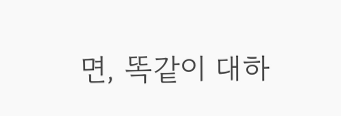면, 똑같이 대하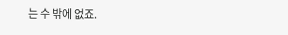는 수 밖에 없죠.